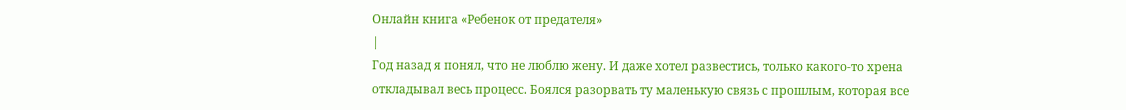Онлайн книга «Ребенок от предателя»
|
Год назад я понял, что не люблю жену. И даже хотел развестись, только какого-то хрена откладывал весь процесс. Боялся разорвать ту маленькую связь с прошлым, которая все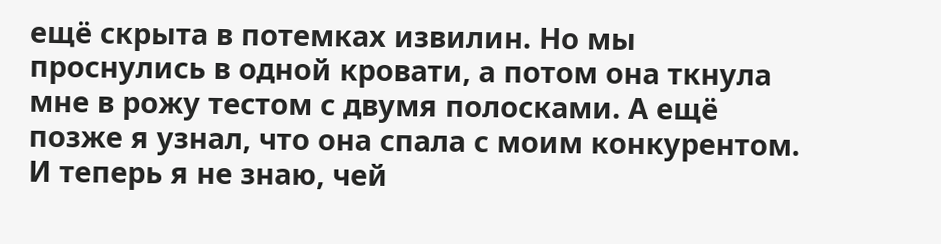ещё скрыта в потемках извилин. Но мы проснулись в одной кровати, а потом она ткнула мне в рожу тестом с двумя полосками. А ещё позже я узнал, что она спала с моим конкурентом. И теперь я не знаю, чей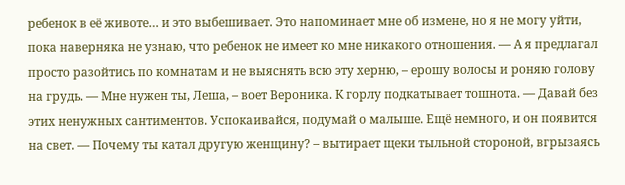ребенок в её животе… и это выбешивает. Это напоминает мне об измене, но я не могу уйти, пока наверняка не узнаю, что ребенок не имеет ко мне никакого отношения. — А я предлагал просто разойтись по комнатам и не выяснять всю эту херню, – ерошу волосы и роняю голову на грудь. — Мне нужен ты, Леша, – воет Вероника. К горлу подкатывает тошнота. — Давай без этих ненужных сантиментов. Успокаивайся, подумай о малыше. Ещё немного, и он появится на свет. — Почему ты катал другую женщину? – вытирает щеки тыльной стороной, вгрызаясь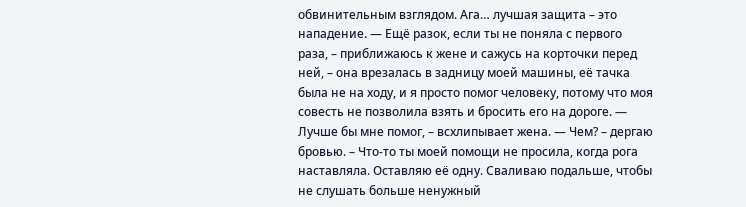обвинительным взглядом. Ага… лучшая защита – это нападение. — Ещё разок, если ты не поняла с первого раза, – приближаюсь к жене и сажусь на корточки перед ней, – она врезалась в задницу моей машины, её тачка была не на ходу, и я просто помог человеку, потому что моя совесть не позволила взять и бросить его на дороге. — Лучше бы мне помог, – всхлипывает жена. — Чем? – дергаю бровью. – Что-то ты моей помощи не просила, когда рога наставляла. Оставляю её одну. Сваливаю подальше, чтобы не слушать больше ненужный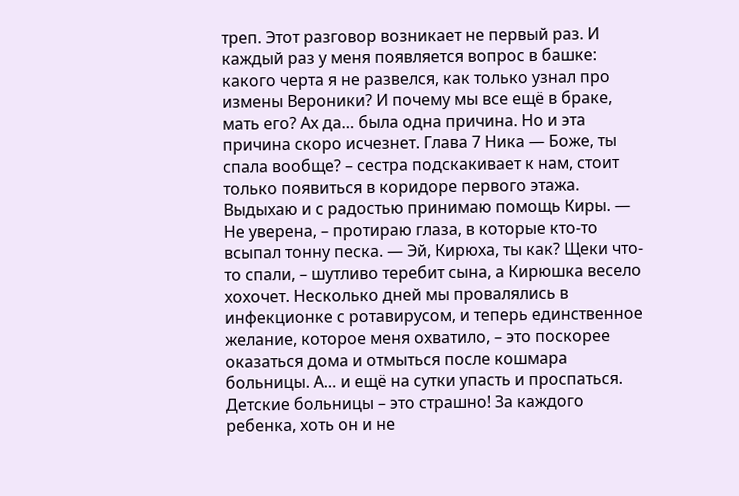треп. Этот разговор возникает не первый раз. И каждый раз у меня появляется вопрос в башке: какого черта я не развелся, как только узнал про измены Вероники? И почему мы все ещё в браке, мать его? Ах да… была одна причина. Но и эта причина скоро исчезнет. Глава 7 Ника — Боже, ты спала вообще? – сестра подскакивает к нам, стоит только появиться в коридоре первого этажа. Выдыхаю и с радостью принимаю помощь Киры. — Не уверена, – протираю глаза, в которые кто-то всыпал тонну песка. — Эй, Кирюха, ты как? Щеки что-то спали, – шутливо теребит сына, а Кирюшка весело хохочет. Несколько дней мы провалялись в инфекционке с ротавирусом, и теперь единственное желание, которое меня охватило, – это поскорее оказаться дома и отмыться после кошмара больницы. А… и ещё на сутки упасть и проспаться. Детские больницы – это страшно! За каждого ребенка, хоть он и не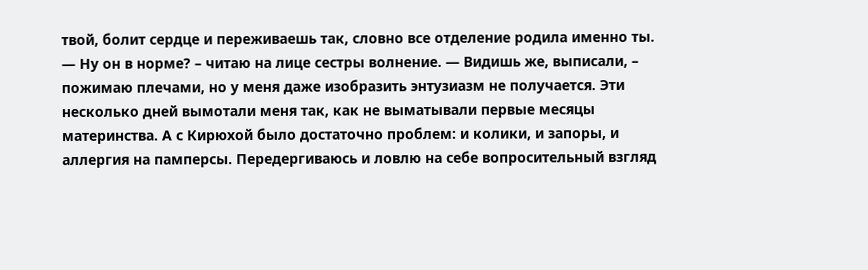твой, болит сердце и переживаешь так, словно все отделение родила именно ты. — Ну он в норме? – читаю на лице сестры волнение. — Видишь же, выписали, – пожимаю плечами, но у меня даже изобразить энтузиазм не получается. Эти несколько дней вымотали меня так, как не выматывали первые месяцы материнства. А с Кирюхой было достаточно проблем: и колики, и запоры, и аллергия на памперсы. Передергиваюсь и ловлю на себе вопросительный взгляд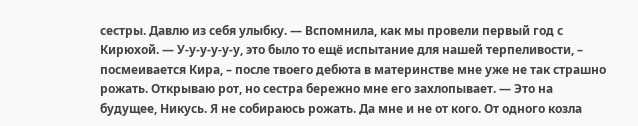сестры. Давлю из себя улыбку. — Вспомнила, как мы провели первый год с Кирюхой. — У-у-у-у-у-у, это было то ещё испытание для нашей терпеливости, – посмеивается Кира, – после твоего дебюта в материнстве мне уже не так страшно рожать. Открываю рот, но сестра бережно мне его захлопывает. — Это на будущее, Никусь. Я не собираюсь рожать. Да мне и не от кого. От одного козла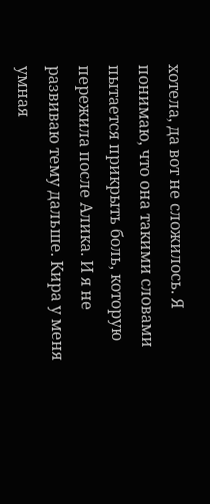хотела, да вот не сложилось. Я понимаю, что она такими словами пытается прикрыть боль, которую пережила после Алика. И я не развиваю тему дальше. Кира у меня умная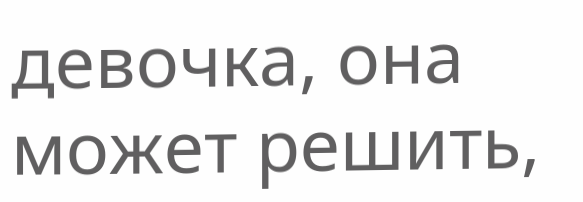девочка, она может решить,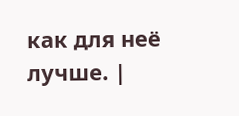как для неё лучше. |